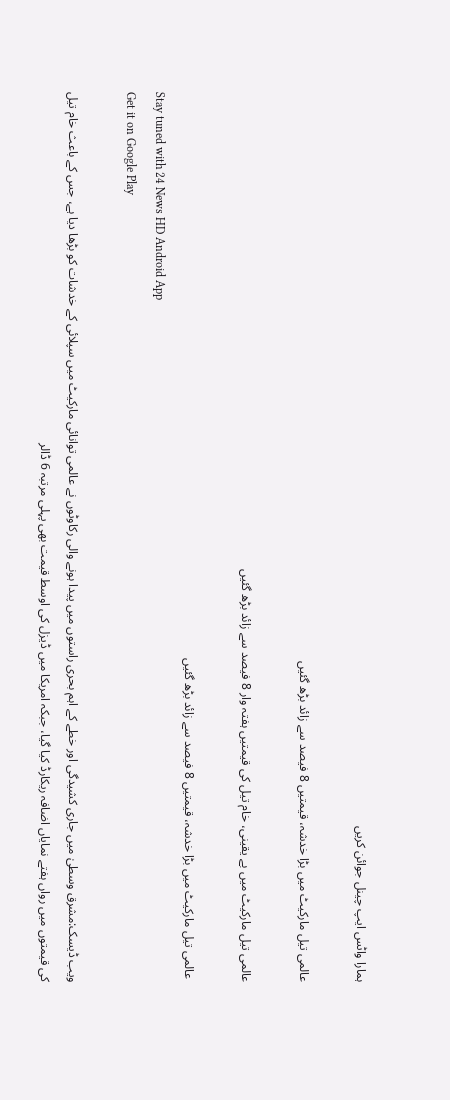ہمارا واٹس ایپ چینل جوائن کریں

عالمی تیل مارکیٹ میں بڑا خدشہ، قیمتیں 8 فیصد سے زائد بڑھ گئیں

عالمی تیل مارکیٹ میں بے یقینی، خام تیل کی قیمتیں ہفتہ وار 8 فیصد سے زائد بڑھ گئیں

 عالمی تیل مارکیٹ میں بڑا خدشہ، قیمتیں 8 فیصد سے زائد بڑھ گئیں
Stay tuned with 24 News HD Android App
Get it on Google Play

ویب ڈیسک:مشرق وسطیٰ میں جاری کشیدگی اور خطے کے اہم بحری راستوں میں پیدا ہونے والی رکاوٹوں نے عالمی توانائی مارکیٹ میں سپلائی کے خدشات کو بڑھا دیا ہے، جس کے باعث خام تیل کی قیمتوں میں رواں ہفتے نمایاں اضافہ ریکارڈ کیا گیا، جبکہ امریکا میں ڈیزل کی اوسط قیمت بھی پہلی مرتبہ 6 ڈالر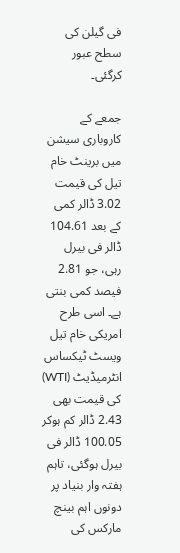فی گیلن کی سطح عبور کرگئی۔

جمعے کے کاروباری سیشن میں برینٹ خام تیل کی قیمت 3.02 ڈالر کمی کے بعد 104.61 ڈالر فی بیرل رہی، جو 2.81 فیصد کمی بنتی ہے۔ اسی طرح امریکی خام تیل ویسٹ ٹیکساس انٹرمیڈیٹ (WTI) کی قیمت بھی 2.43 ڈالر کم ہوکر 100.05 ڈالر فی بیرل ہوگئی، تاہم ہفتہ وار بنیاد پر دونوں اہم بینچ مارکس کی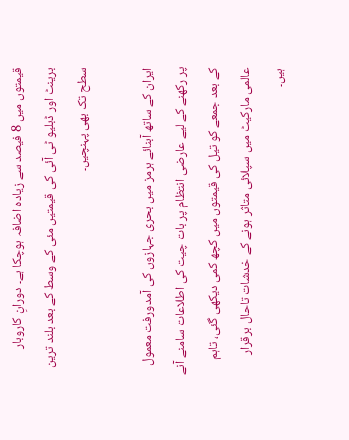قیمتوں میں 8 فیصد سے زیادہ اضافہ ہوچکا ہے۔ دورانِ کاروبار برینٹ اور ڈبلیو ٹی آئی کی قیمتیں مئی کے وسط کے بعد بلند ترین سطح تک بھی پہنچیں۔

ایران کے ساتھ آبنائے ہرمز میں بحری جہازوں کی آمدورفت معمول پر رکھنے کے لیے عارضی انتظام پر بات چیت کی اطلاعات سامنے آنے کے بعد جمعے کو تیل کی قیمتوں میں کچھ کمی دیکھی گئی، تاہم عالمی مارکیٹ میں سپلائی متاثر ہونے کے خدشات تاحال برقرار ہیں۔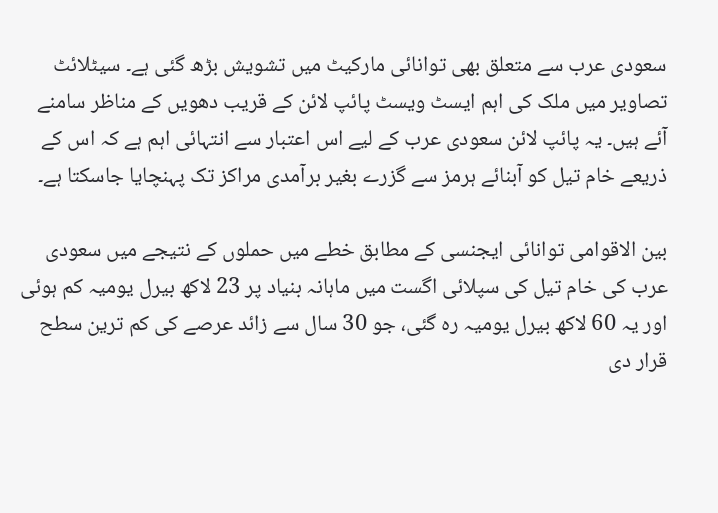سعودی عرب سے متعلق بھی توانائی مارکیٹ میں تشویش بڑھ گئی ہے۔ سیٹلائٹ تصاویر میں ملک کی اہم ایسٹ ویسٹ پائپ لائن کے قریب دھویں کے مناظر سامنے آئے ہیں۔ یہ پائپ لائن سعودی عرب کے لیے اس اعتبار سے انتہائی اہم ہے کہ اس کے ذریعے خام تیل کو آبنائے ہرمز سے گزرے بغیر برآمدی مراکز تک پہنچایا جاسکتا ہے۔

بین الاقوامی توانائی ایجنسی کے مطابق خطے میں حملوں کے نتیجے میں سعودی عرب کی خام تیل کی سپلائی اگست میں ماہانہ بنیاد پر 23 لاکھ بیرل یومیہ کم ہوئی اور یہ 60 لاکھ بیرل یومیہ رہ گئی، جو 30 سال سے زائد عرصے کی کم ترین سطح قرار دی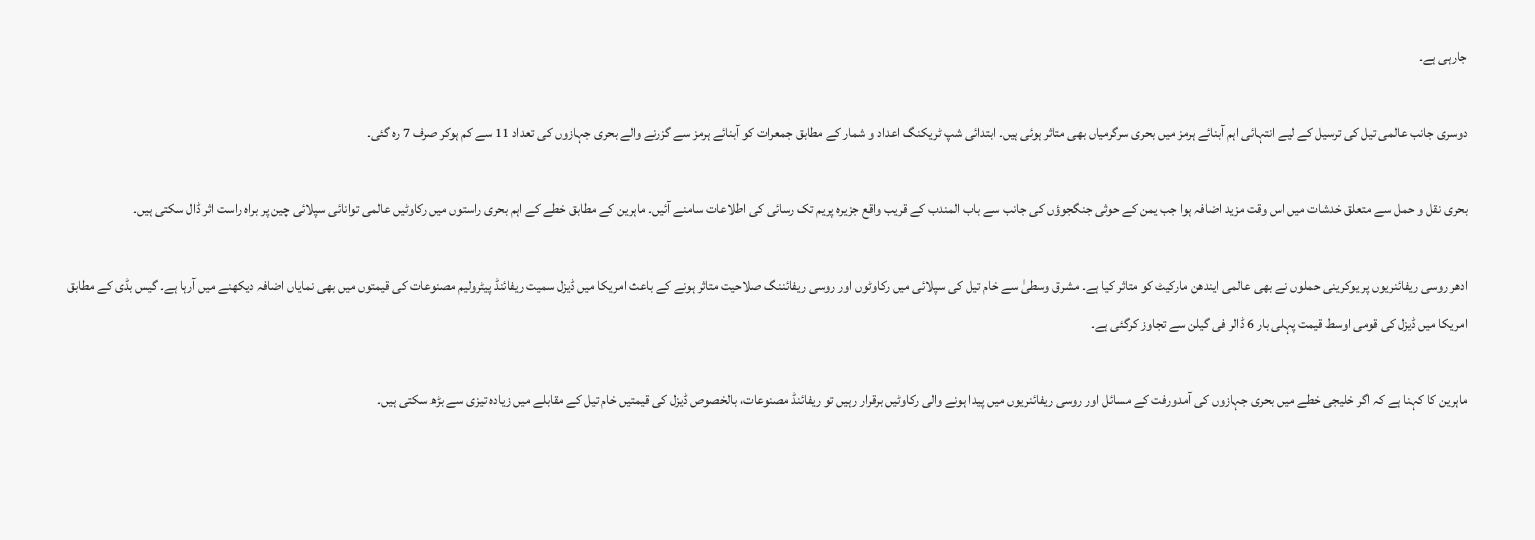جارہی ہے۔

دوسری جانب عالمی تیل کی ترسیل کے لیے انتہائی اہم آبنائے ہرمز میں بحری سرگرمیاں بھی متاثر ہوئی ہیں۔ ابتدائی شپ ٹریکنگ اعداد و شمار کے مطابق جمعرات کو آبنائے ہرمز سے گزرنے والے بحری جہازوں کی تعداد 11 سے کم ہوکر صرف 7 رہ گئی۔

بحری نقل و حمل سے متعلق خدشات میں اس وقت مزید اضافہ ہوا جب یمن کے حوثی جنگجوؤں کی جانب سے باب المندب کے قریب واقع جزیرہ پریم تک رسائی کی اطلاعات سامنے آئیں۔ ماہرین کے مطابق خطے کے اہم بحری راستوں میں رکاوٹیں عالمی توانائی سپلائی چین پر براہ راست اثر ڈال سکتی ہیں۔

ادھر روسی ریفائنریوں پر یوکرینی حملوں نے بھی عالمی ایندھن مارکیٹ کو متاثر کیا ہے۔ مشرق وسطیٰ سے خام تیل کی سپلائی میں رکاوٹوں اور روسی ریفائننگ صلاحیت متاثر ہونے کے باعث امریکا میں ڈیزل سمیت ریفائنڈ پیٹرولیم مصنوعات کی قیمتوں میں بھی نمایاں اضافہ دیکھنے میں آرہا ہے۔ گیس بڈی کے مطابق امریکا میں ڈیزل کی قومی اوسط قیمت پہلی بار 6 ڈالر فی گیلن سے تجاوز کرگئی ہے۔

ماہرین کا کہنا ہے کہ اگر خلیجی خطے میں بحری جہازوں کی آمدورفت کے مسائل اور روسی ریفائنریوں میں پیدا ہونے والی رکاوٹیں برقرار رہیں تو ریفائنڈ مصنوعات، بالخصوص ڈیزل کی قیمتیں خام تیل کے مقابلے میں زیادہ تیزی سے بڑھ سکتی ہیں۔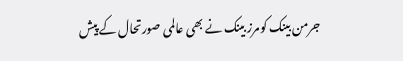جرمن بینک کومرز بینک نے بھی عالمی صورتحال کے پیش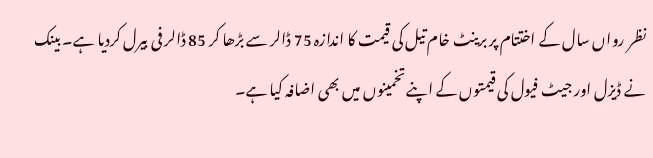نظر رواں سال کے اختتام پر برینٹ خام تیل کی قیمت کا اندازہ 75 ڈالر سے بڑھا کر 85 ڈالر فی بیرل کردیا ہے۔ بینک نے ڈیزل اور جیٹ فیول کی قیمتوں کے اپنے تخمینوں میں بھی اضافہ کیا ہے۔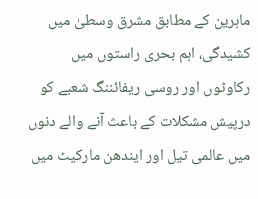ماہرین کے مطابق مشرق وسطیٰ میں کشیدگی، اہم بحری راستوں میں رکاوٹوں اور روسی ریفائننگ شعبے کو درپیش مشکلات کے باعث آنے والے دنوں میں عالمی تیل اور ایندھن مارکیٹ میں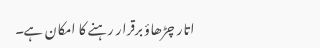اتار چڑھاؤ برقرار رہنے کا امکان ہے۔